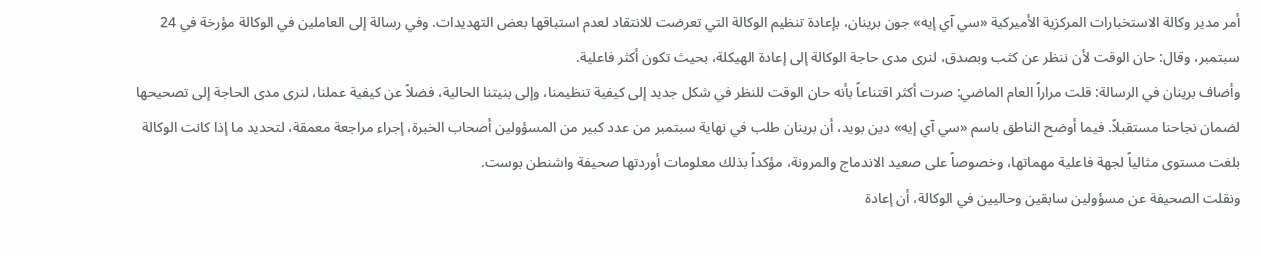أمر مدير وكالة الاستخبارات المركزية الأميركية «سي آي إيه» جون برينان، بإعادة تنظيم الوكالة التي تعرضت للانتقاد لعدم استباقها بعض التهديدات. وفي رسالة إلى العاملين في الوكالة مؤرخة في 24 سبتمبر، وقال: حان الوقت لأن ننظر عن كثب وبصدق، لنرى مدى حاجة الوكالة إلى إعادة الهيكلة، بحيث تكون أكثر فاعلية.
وأضاف برينان في الرسالة: قلت مراراً العام الماضي: صرت أكثر اقتناعاً بأنه حان الوقت للنظر في شكل جديد إلى كيفية تنظيمنا، وإلى بنيتنا الحالية، فضلاً عن كيفية عملنا، لنرى مدى الحاجة إلى تصحيحها لضمان نجاحنا مستقبلاً. فيما أوضح الناطق باسم «سي آي إيه» دين بويد، أن برينان طلب في نهاية سبتمبر من عدد كبير من المسؤولين أصحاب الخبرة، إجراء مراجعة معمقة، لتحديد ما إذا كانت الوكالة بلغت مستوى مثالياً لجهة فاعلية مهماتها، وخصوصاً على صعيد الاندماج والمرونة، مؤكداً بذلك معلومات أوردتها صحيفة واشنطن بوست.
ونقلت الصحيفة عن مسؤولين سابقين وحاليين في الوكالة، أن إعادة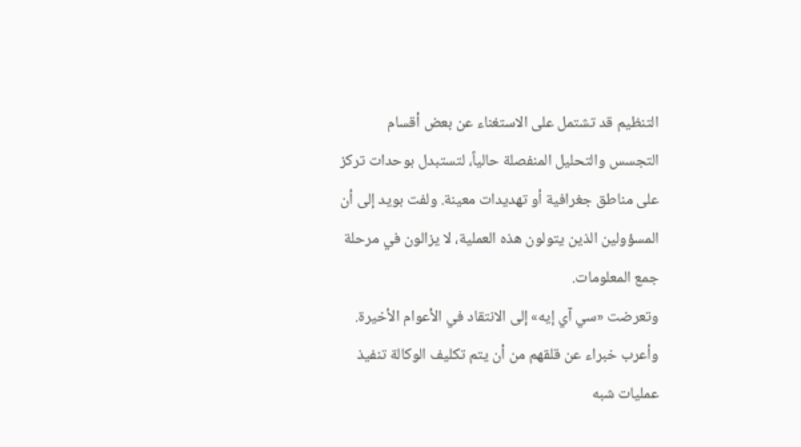التنظيم قد تشتمل على الاستغناء عن بعض أقسام التجسس والتحليل المنفصلة حالياً، لتستبدل بوحدات تركز على مناطق جغرافية أو تهديدات معينة. ولفت بويد إلى أن المسؤولين الذين يتولون هذه العملية، لا يزالون في مرحلة جمع المعلومات.
وتعرضت «سي آي إيه» إلى الانتقاد في الأعوام الأخيرة. وأعرب خبراء عن قلقهم من أن يتم تكليف الوكالة تنفيذ عمليات شبه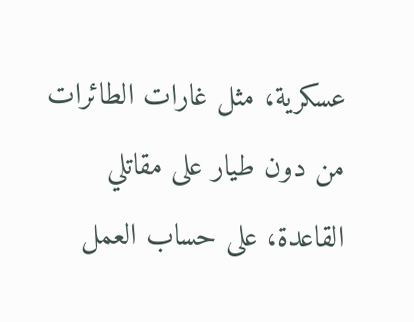عسكرية، مثل غارات الطائرات من دون طيار على مقاتلي القاعدة، على حساب العمل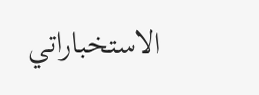الاستخباراتي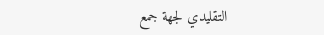التقليدي لجهة جمع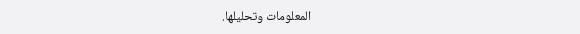المعلومات وتحليلها.